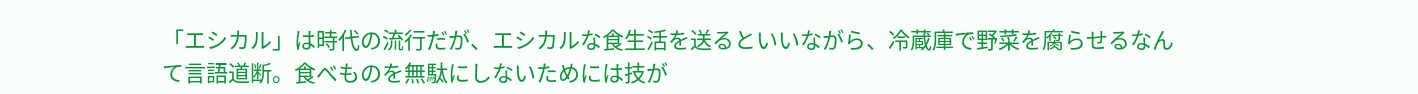「エシカル」は時代の流行だが、エシカルな食生活を送るといいながら、冷蔵庫で野菜を腐らせるなんて言語道断。食べものを無駄にしないためには技が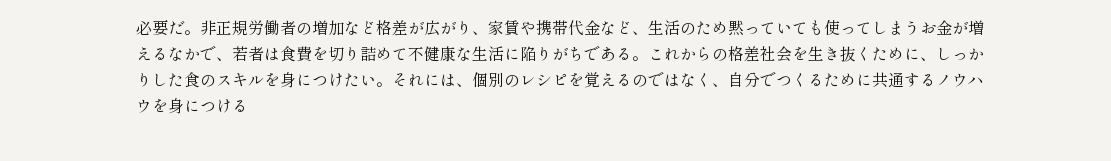必要だ。非正規労働者の増加など格差が広がり、家賃や携帯代金など、生活のため黙っていても使ってしまうお金が増えるなかで、若者は食費を切り詰めて不健康な生活に陥りがちである。これからの格差社会を生き抜くために、しっかりした食のスキルを身につけたい。それには、個別のレシピを覚えるのではなく、自分でつくるために共通するノウハウを身につける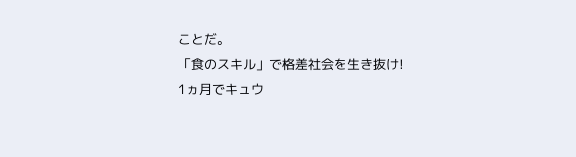ことだ。
「食のスキル」で格差社会を生き抜け!
1ヵ月でキュウ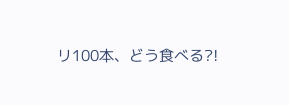リ100本、どう食べる?!